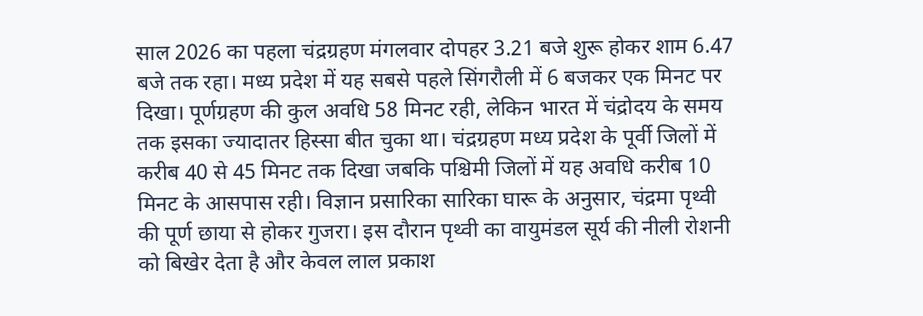साल 2026 का पहला चंद्रग्रहण मंगलवार दोपहर 3.21 बजे शुरू होकर शाम 6.47 बजे तक रहा। मध्य प्रदेश में यह सबसे पहले सिंगरौली में 6 बजकर एक मिनट पर दिखा। पूर्णग्रहण की कुल अवधि 58 मिनट रही, लेकिन भारत में चंद्रोदय के समय तक इसका ज्यादातर हिस्सा बीत चुका था। चंद्रग्रहण मध्य प्रदेश के पूर्वी जिलों में करीब 40 से 45 मिनट तक दिखा जबकि पश्चिमी जिलों में यह अवधि करीब 10 मिनट के आसपास रही। विज्ञान प्रसारिका सारिका घारू के अनुसार, चंद्रमा पृथ्वी की पूर्ण छाया से होकर गुजरा। इस दौरान पृथ्वी का वायुमंडल सूर्य की नीली रोशनी को बिखेर देता है और केवल लाल प्रकाश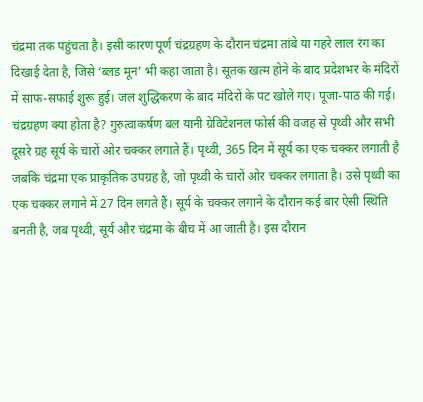चंद्रमा तक पहुंचता है। इसी कारण पूर्ण चंद्रग्रहण के दौरान चंद्रमा तांबे या गहरे लाल रंग का दिखाई देता है, जिसे ‘ब्लड मून’ भी कहा जाता है। सूतक खत्म होने के बाद प्रदेशभर के मंदिरों में साफ-सफाई शुरू हुई। जल शुद्धिकरण के बाद मंदिरों के पट खोले गए। पूजा-पाठ की गई। चंद्रग्रहण क्या होता है? गुरुत्वाकर्षण बल यानी ग्रेविटेशनल फोर्स की वजह से पृथ्वी और सभी दूसरे ग्रह सूर्य के चारों ओर चक्कर लगाते हैं। पृथ्वी, 365 दिन में सूर्य का एक चक्कर लगाती है जबकि चंद्रमा एक प्राकृतिक उपग्रह है, जो पृथ्वी के चारों ओर चक्कर लगाता है। उसे पृथ्वी का एक चक्कर लगाने में 27 दिन लगते हैं। सूर्य के चक्कर लगाने के दौरान कई बार ऐसी स्थिति बनती है, जब पृथ्वी, सूर्य और चंद्रमा के बीच में आ जाती है। इस दौरान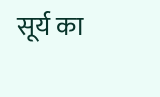सूर्य का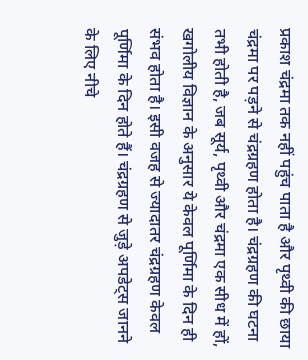प्रकाश चंद्रमा तक नहीं पहुंच पाता है और पृथ्वी की छाया चंद्रमा पर पड़ने से चंद्रग्रहण होता है। चंद्रग्रहण की घटना तभी होती है, जब सूर्य, पृथ्वी और चंद्रमा एक सीध में हों, खगोलीय विज्ञान के अनुसार ये केवल पूर्णिमा के दिन ही संभव होता है। इसी वजह से ज्यादातर चंद्रग्रहण केवल पूर्णिमा के दिन होते हैं। चंद्रग्रहण से जुड़े अपडेट्स जानने के लिए नीचे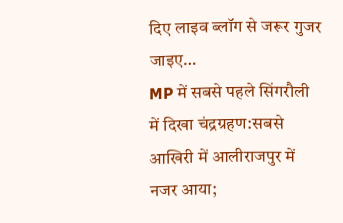दिए लाइव ब्लॉग से जरूर गुजर जाइए…
MP में सबसे पहले सिंगरौली में दिखा चंद्रग्रहण:सबसे आखिरी में आलीराजपुर में नजर आया;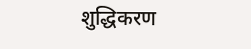शुद्धिकरण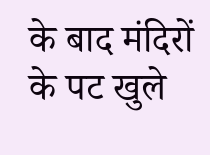के बाद मंदिरों के पट खुले